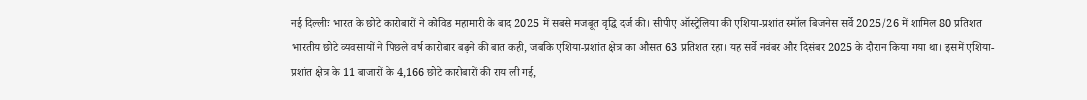नई दिल्लीः भारत के छोटे कारोबारों ने कोविड महामारी के बाद 2025 में सबसे मजबूत वृद्धि दर्ज की। सीपीए ऑस्ट्रेलिया की एशिया-प्रशांत स्मॉल बिजनेस सर्वे 2025/26 में शामिल 80 प्रतिशत भारतीय छोटे व्यवसायों ने पिछले वर्ष कारोबार बढ़ने की बात कही, जबकि एशिया-प्रशांत क्षेत्र का औसत 63 प्रतिशत रहा। यह सर्वे नवंबर और दिसंबर 2025 के दौरान किया गया था। इसमें एशिया-प्रशांत क्षेत्र के 11 बाजारों के 4,166 छोटे कारोबारों की राय ली गई,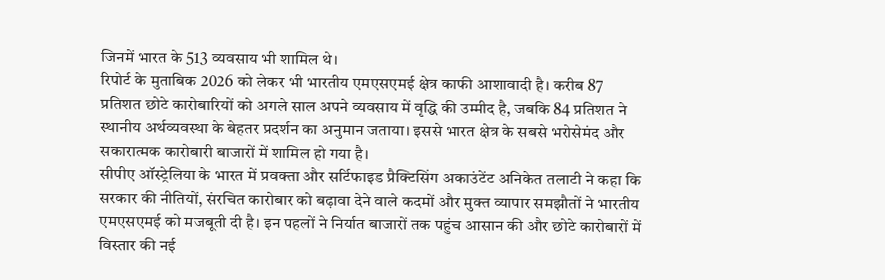जिनमें भारत के 513 व्यवसाय भी शामिल थे।
रिपोर्ट के मुताबिक 2026 को लेकर भी भारतीय एमएसएमई क्षेत्र काफी आशावादी है। करीब 87 प्रतिशत छोटे कारोबारियों को अगले साल अपने व्यवसाय में वृद्धि की उम्मीद है, जबकि 84 प्रतिशत ने स्थानीय अर्थव्यवस्था के बेहतर प्रदर्शन का अनुमान जताया। इससे भारत क्षेत्र के सबसे भरोसेमंद और सकारात्मक कारोबारी बाजारों में शामिल हो गया है।
सीपीए ऑस्ट्रेलिया के भारत में प्रवक्ता और सर्टिफाइड प्रैक्टिसिंग अकाउंटेंट अनिकेत तलाटी ने कहा कि सरकार की नीतियों, संरचित कारोबार को बढ़ावा देने वाले कदमों और मुक्त व्यापार समझौतों ने भारतीय एमएसएमई को मजबूती दी है। इन पहलों ने निर्यात बाजारों तक पहुंच आसान की और छोटे कारोबारों में विस्तार की नई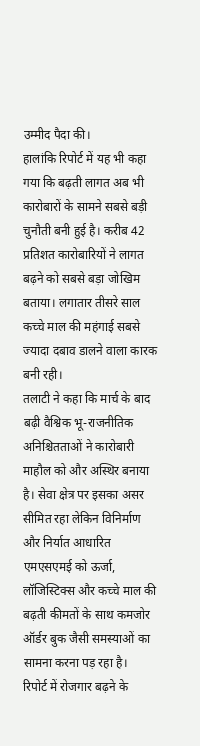उम्मीद पैदा की।
हालांकि रिपोर्ट में यह भी कहा गया कि बढ़ती लागत अब भी कारोबारों के सामने सबसे बड़ी चुनौती बनी हुई है। करीब 42 प्रतिशत कारोबारियों ने लागत बढ़ने को सबसे बड़ा जोखिम बताया। लगातार तीसरे साल कच्चे माल की महंगाई सबसे ज्यादा दबाव डालने वाला कारक बनी रही।
तलाटी ने कहा कि मार्च के बाद बढ़ी वैश्विक भू-राजनीतिक अनिश्चितताओं ने कारोबारी माहौल को और अस्थिर बनाया है। सेवा क्षेत्र पर इसका असर सीमित रहा लेकिन विनिर्माण और निर्यात आधारित एमएसएमई को ऊर्जा, लॉजिस्टिक्स और कच्चे माल की बढ़ती कीमतों के साथ कमजोर ऑर्डर बुक जैसी समस्याओं का सामना करना पड़ रहा है।
रिपोर्ट में रोजगार बढ़ने के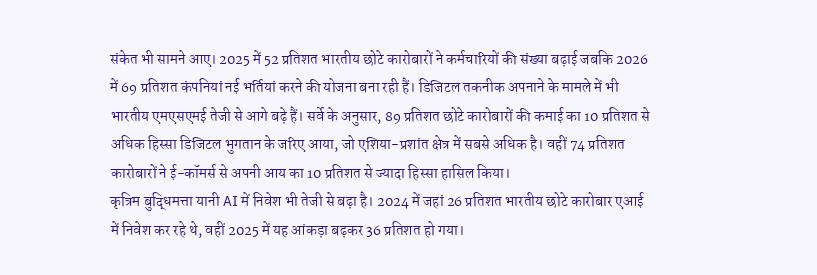संकेत भी सामने आए। 2025 में 52 प्रतिशत भारतीय छोटे कारोबारों ने कर्मचारियों की संख्या बढ़ाई जबकि 2026 में 69 प्रतिशत कंपनियां नई भर्तियां करने की योजना बना रही हैं। डिजिटल तकनीक अपनाने के मामले में भी भारतीय एमएसएमई तेजी से आगे बढ़े हैं। सर्वे के अनुसार, 89 प्रतिशत छोटे कारोबारों की कमाई का 10 प्रतिशत से अधिक हिस्सा डिजिटल भुगतान के जरिए आया, जो एशिया-प्रशांत क्षेत्र में सबसे अधिक है। वहीं 74 प्रतिशत कारोबारों ने ई-कॉमर्स से अपनी आय का 10 प्रतिशत से ज्यादा हिस्सा हासिल किया।
कृत्रिम बुद्धिमत्ता यानी AI में निवेश भी तेजी से बढ़ा है। 2024 में जहां 26 प्रतिशत भारतीय छोटे कारोबार एआई में निवेश कर रहे थे, वहीं 2025 में यह आंकड़ा बढ़कर 36 प्रतिशत हो गया।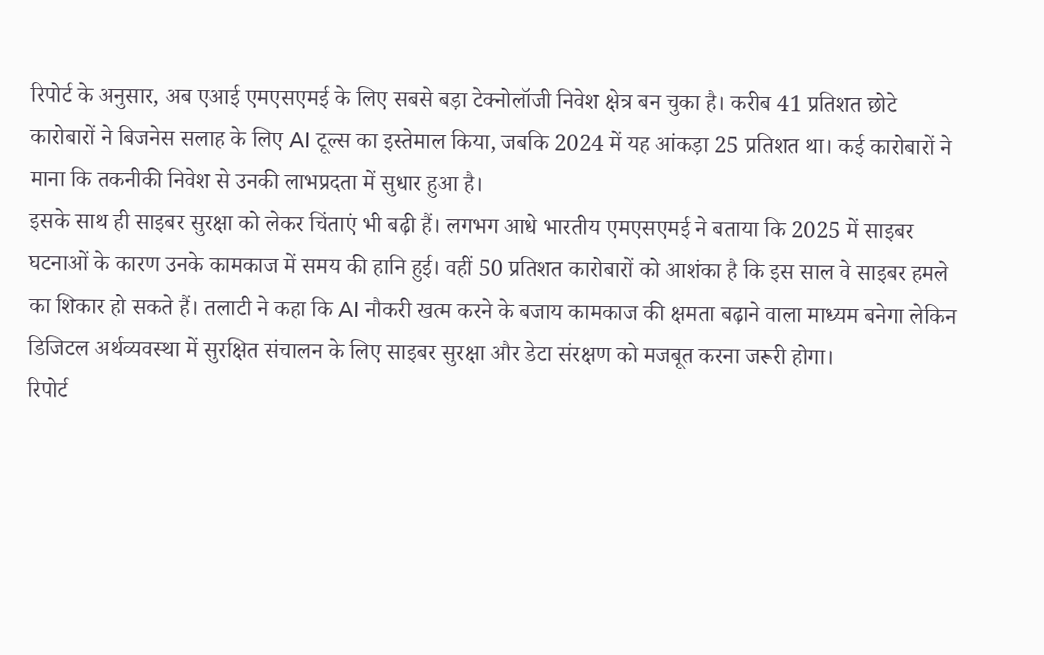रिपोर्ट के अनुसार, अब एआई एमएसएमई के लिए सबसे बड़ा टेक्नोलॉजी निवेश क्षेत्र बन चुका है। करीब 41 प्रतिशत छोटे कारोबारों ने बिजनेस सलाह के लिए AI टूल्स का इस्तेमाल किया, जबकि 2024 में यह आंकड़ा 25 प्रतिशत था। कई कारोबारों ने माना कि तकनीकी निवेश से उनकी लाभप्रदता में सुधार हुआ है।
इसके साथ ही साइबर सुरक्षा को लेकर चिंताएं भी बढ़ी हैं। लगभग आधे भारतीय एमएसएमई ने बताया कि 2025 में साइबर घटनाओं के कारण उनके कामकाज में समय की हानि हुई। वहीं 50 प्रतिशत कारोबारों को आशंका है कि इस साल वे साइबर हमले का शिकार हो सकते हैं। तलाटी ने कहा कि AI नौकरी खत्म करने के बजाय कामकाज की क्षमता बढ़ाने वाला माध्यम बनेगा लेकिन डिजिटल अर्थव्यवस्था में सुरक्षित संचालन के लिए साइबर सुरक्षा और डेटा संरक्षण को मजबूत करना जरूरी होगा।
रिपोर्ट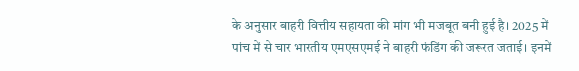के अनुसार बाहरी वित्तीय सहायता की मांग भी मजबूत बनी हुई है। 2025 में पांच में से चार भारतीय एमएसएमई ने बाहरी फंडिंग की जरूरत जताई। इनमें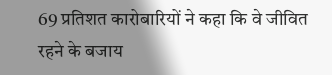69 प्रतिशत कारोबारियों ने कहा कि वे जीवित रहने के बजाय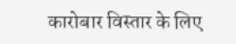कारोबार विस्तार के लिए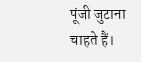पूंजी जुटाना चाहते हैं।